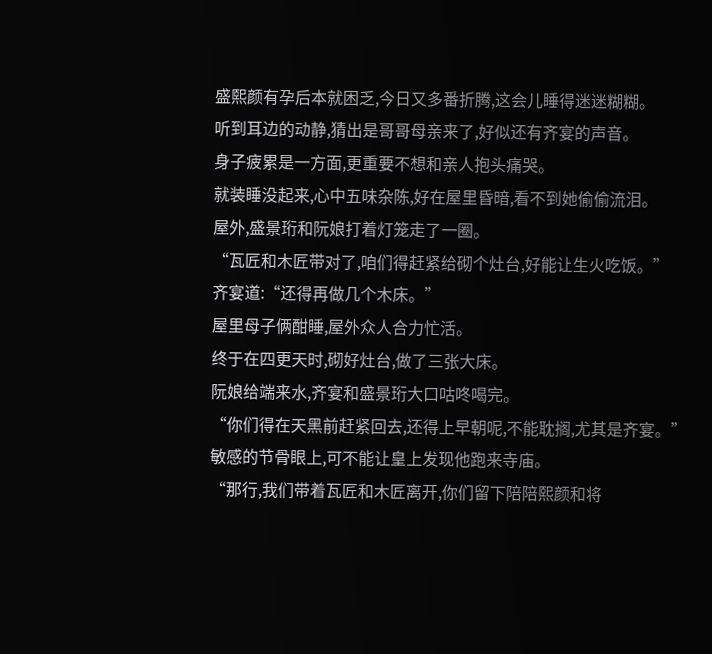盛熙颜有孕后本就困乏,今日又多番折腾,这会儿睡得迷迷糊糊。
听到耳边的动静,猜出是哥哥母亲来了,好似还有齐宴的声音。
身子疲累是一方面,更重要不想和亲人抱头痛哭。
就装睡没起来,心中五味杂陈,好在屋里昏暗,看不到她偷偷流泪。
屋外,盛景珩和阮娘打着灯笼走了一圈。
“瓦匠和木匠带对了,咱们得赶紧给砌个灶台,好能让生火吃饭。”
齐宴道:“还得再做几个木床。”
屋里母子俩酣睡,屋外众人合力忙活。
终于在四更天时,砌好灶台,做了三张大床。
阮娘给端来水,齐宴和盛景珩大口咕咚喝完。
“你们得在天黑前赶紧回去,还得上早朝呢,不能耽搁,尤其是齐宴。”
敏感的节骨眼上,可不能让皇上发现他跑来寺庙。
“那行,我们带着瓦匠和木匠离开,你们留下陪陪熙颜和将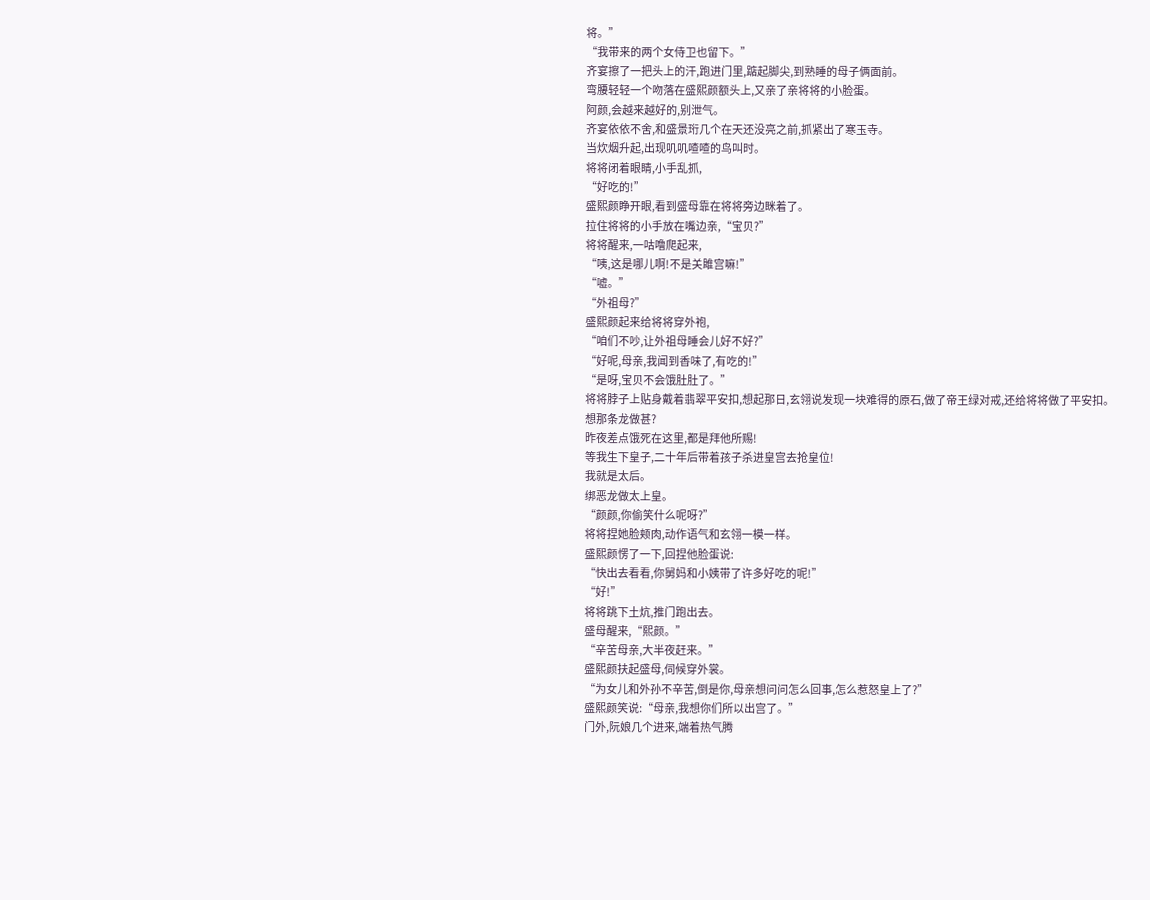将。”
“我带来的两个女侍卫也留下。”
齐宴擦了一把头上的汗,跑进门里,踮起脚尖,到熟睡的母子俩面前。
弯腰轻轻一个吻落在盛熙颜额头上,又亲了亲将将的小脸蛋。
阿颜,会越来越好的,别泄气。
齐宴依依不舍,和盛景珩几个在天还没亮之前,抓紧出了寒玉寺。
当炊烟升起,出现叽叽喳喳的鸟叫时。
将将闭着眼睛,小手乱抓,
“好吃的!”
盛熙颜睁开眼,看到盛母靠在将将旁边眯着了。
拉住将将的小手放在嘴边亲,“宝贝?”
将将醒来,一咕噜爬起来,
“咦,这是哪儿啊!不是关雎宫嘛!”
“嘘。”
“外祖母?”
盛熙颜起来给将将穿外袍,
“咱们不吵,让外祖母睡会儿好不好?”
“好呢,母亲,我闻到香味了,有吃的!”
“是呀,宝贝不会饿肚肚了。”
将将脖子上贴身戴着翡翠平安扣,想起那日,玄翎说发现一块难得的原石,做了帝王绿对戒,还给将将做了平安扣。
想那条龙做甚?
昨夜差点饿死在这里,都是拜他所赐!
等我生下皇子,二十年后带着孩子杀进皇宫去抢皇位!
我就是太后。
绑恶龙做太上皇。
“颜颜,你偷笑什么呢呀?”
将将捏她脸颊肉,动作语气和玄翎一模一样。
盛熙颜愣了一下,回捏他脸蛋说:
“快出去看看,你舅妈和小姨带了许多好吃的呢!”
“好!”
将将跳下土炕,推门跑出去。
盛母醒来,“熙颜。”
“辛苦母亲,大半夜赶来。”
盛熙颜扶起盛母,伺候穿外裳。
“为女儿和外孙不辛苦,倒是你,母亲想问问怎么回事,怎么惹怒皇上了?”
盛熙颜笑说:“母亲,我想你们所以出宫了。”
门外,阮娘几个进来,端着热气腾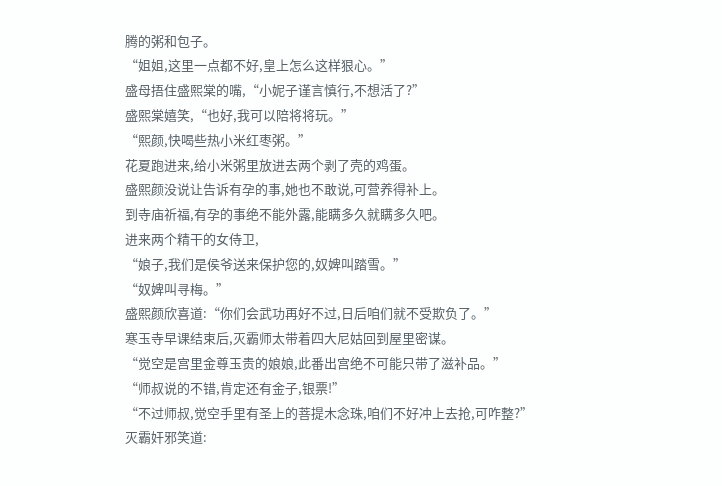腾的粥和包子。
“姐姐,这里一点都不好,皇上怎么这样狠心。”
盛母捂住盛熙棠的嘴,“小妮子谨言慎行,不想活了?”
盛熙棠嬉笑,“也好,我可以陪将将玩。”
“熙颜,快喝些热小米红枣粥。”
花夏跑进来,给小米粥里放进去两个剥了壳的鸡蛋。
盛熙颜没说让告诉有孕的事,她也不敢说,可营养得补上。
到寺庙祈福,有孕的事绝不能外露,能瞒多久就瞒多久吧。
进来两个精干的女侍卫,
“娘子,我们是侯爷送来保护您的,奴婢叫踏雪。”
“奴婢叫寻梅。”
盛熙颜欣喜道:“你们会武功再好不过,日后咱们就不受欺负了。”
寒玉寺早课结束后,灭霸师太带着四大尼姑回到屋里密谋。
“觉空是宫里金尊玉贵的娘娘,此番出宫绝不可能只带了滋补品。”
“师叔说的不错,肯定还有金子,银票!”
“不过师叔,觉空手里有圣上的菩提木念珠,咱们不好冲上去抢,可咋整?”
灭霸奸邪笑道: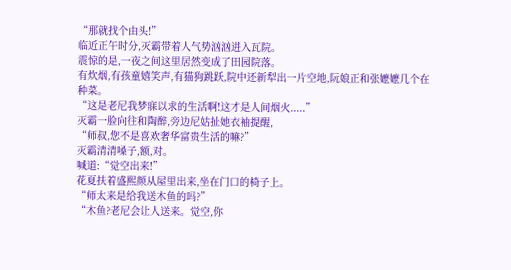“那就找个由头!”
临近正午时分,灭霸带着人气势汹汹进入瓦院。
震惊的是,一夜之间这里居然变成了田园院落。
有炊烟,有孩童嬉笑声,有猫狗跳跃,院中还新犁出一片空地,阮娘正和张嬷嬷几个在种菜。
“这是老尼我梦寐以求的生活啊!这才是人间烟火.....”
灭霸一脸向往和陶醉,旁边尼姑扯她衣袖提醒,
“师叔,您不是喜欢奢华富贵生活的嘛?”
灭霸清清嗓子,额,对。
喊道:“觉空出来!”
花夏扶着盛熙颜从屋里出来,坐在门口的椅子上。
“师太来是给我送木鱼的吗?”
“木鱼?老尼会让人送来。觉空,你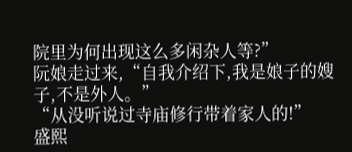院里为何出现这么多闲杂人等?”
阮娘走过来,“自我介绍下,我是娘子的嫂子,不是外人。”
“从没听说过寺庙修行带着家人的!”
盛熙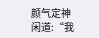颜气定神闲道:“我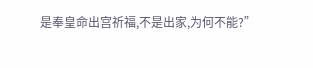是奉皇命出宫祈福,不是出家,为何不能?”